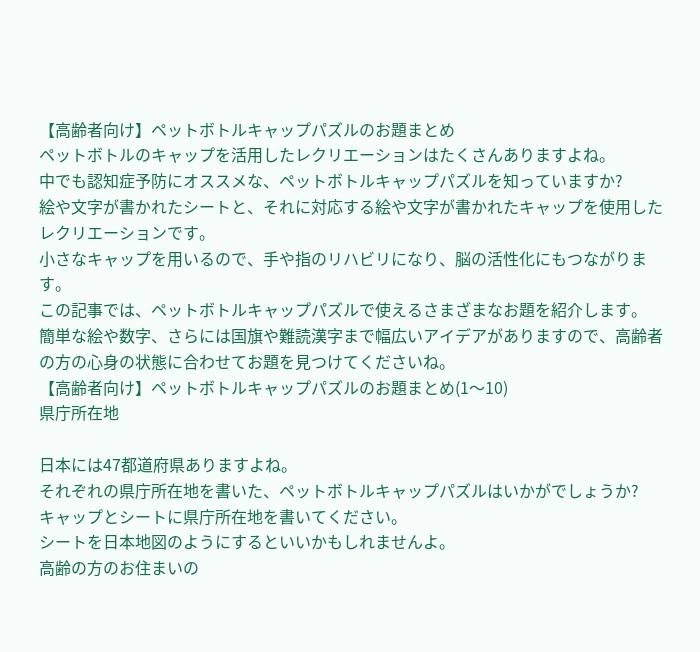【高齢者向け】ペットボトルキャップパズルのお題まとめ
ペットボトルのキャップを活用したレクリエーションはたくさんありますよね。
中でも認知症予防にオススメな、ペットボトルキャップパズルを知っていますか?
絵や文字が書かれたシートと、それに対応する絵や文字が書かれたキャップを使用したレクリエーションです。
小さなキャップを用いるので、手や指のリハビリになり、脳の活性化にもつながります。
この記事では、ペットボトルキャップパズルで使えるさまざまなお題を紹介します。
簡単な絵や数字、さらには国旗や難読漢字まで幅広いアイデアがありますので、高齢者の方の心身の状態に合わせてお題を見つけてくださいね。
【高齢者向け】ペットボトルキャップパズルのお題まとめ(1〜10)
県庁所在地

日本には47都道府県ありますよね。
それぞれの県庁所在地を書いた、ペットボトルキャップパズルはいかがでしょうか?
キャップとシートに県庁所在地を書いてください。
シートを日本地図のようにするといいかもしれませんよ。
高齢の方のお住まいの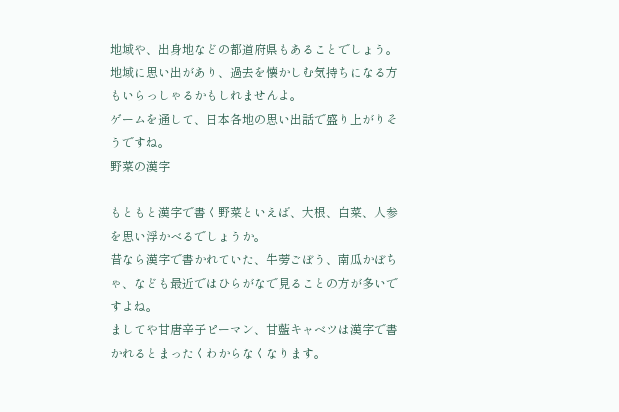地域や、出身地などの都道府県もあることでしょう。
地域に思い出があり、過去を懐かしむ気持ちになる方もいらっしゃるかもしれませんよ。
ゲームを通して、日本各地の思い出話で盛り上がりそうですね。
野菜の漢字

もともと漢字で書く野菜といえば、大根、白菜、人参を思い浮かべるでしょうか。
昔なら漢字で書かれていた、牛蒡ごぼう、南瓜かぼちゃ、なども最近ではひらがなで見ることの方が多いですよね。
ましてや甘唐辛子ピーマン、甘藍キャベツは漢字で書かれるとまったくわからなくなります。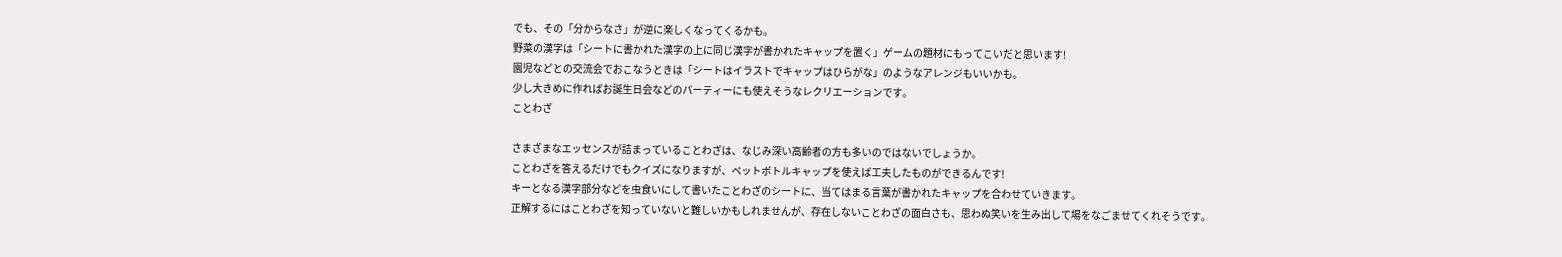でも、その「分からなさ」が逆に楽しくなってくるかも。
野菜の漢字は「シートに書かれた漢字の上に同じ漢字が書かれたキャップを置く」ゲームの題材にもってこいだと思います!
園児などとの交流会でおこなうときは「シートはイラストでキャップはひらがな」のようなアレンジもいいかも。
少し大きめに作ればお誕生日会などのパーティーにも使えそうなレクリエーションです。
ことわざ

さまざまなエッセンスが詰まっていることわざは、なじみ深い高齢者の方も多いのではないでしょうか。
ことわざを答えるだけでもクイズになりますが、ペットボトルキャップを使えば工夫したものができるんです!
キーとなる漢字部分などを虫食いにして書いたことわざのシートに、当てはまる言葉が書かれたキャップを合わせていきます。
正解するにはことわざを知っていないと難しいかもしれませんが、存在しないことわざの面白さも、思わぬ笑いを生み出して場をなごませてくれそうです。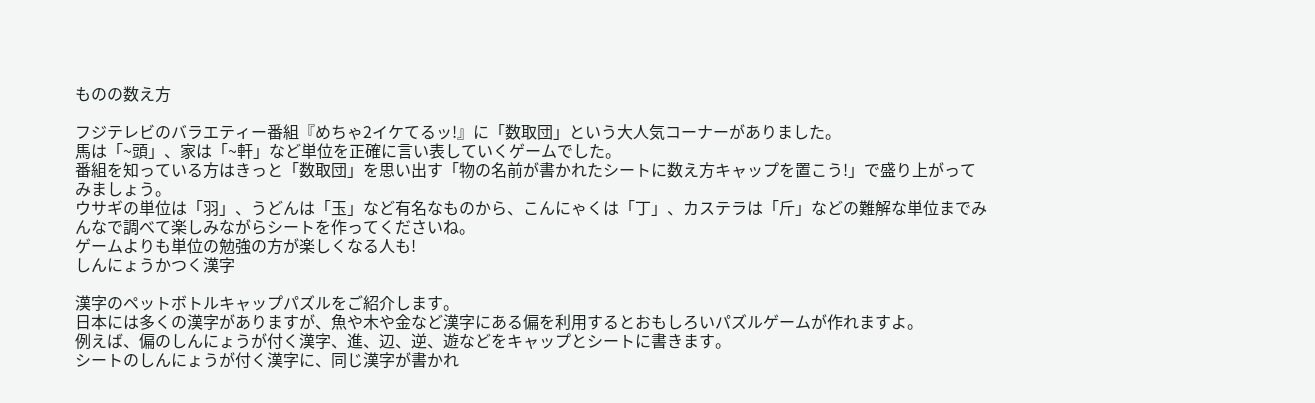ものの数え方

フジテレビのバラエティー番組『めちゃ2イケてるッ!』に「数取団」という大人気コーナーがありました。
馬は「~頭」、家は「~軒」など単位を正確に言い表していくゲームでした。
番組を知っている方はきっと「数取団」を思い出す「物の名前が書かれたシートに数え方キャップを置こう!」で盛り上がってみましょう。
ウサギの単位は「羽」、うどんは「玉」など有名なものから、こんにゃくは「丁」、カステラは「斤」などの難解な単位までみんなで調べて楽しみながらシートを作ってくださいね。
ゲームよりも単位の勉強の方が楽しくなる人も!
しんにょうかつく漢字

漢字のペットボトルキャップパズルをご紹介します。
日本には多くの漢字がありますが、魚や木や金など漢字にある偏を利用するとおもしろいパズルゲームが作れますよ。
例えば、偏のしんにょうが付く漢字、進、辺、逆、遊などをキャップとシートに書きます。
シートのしんにょうが付く漢字に、同じ漢字が書かれ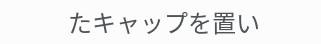たキャップを置い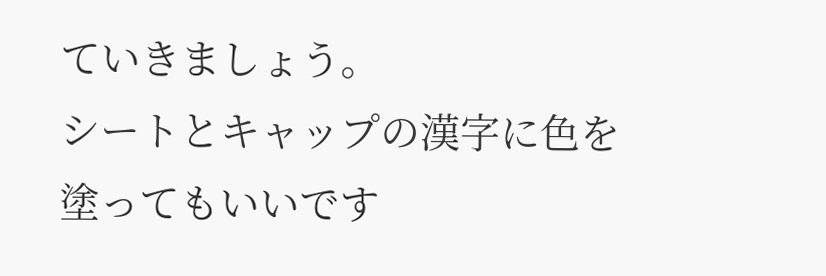ていきましょう。
シートとキャップの漢字に色を塗ってもいいです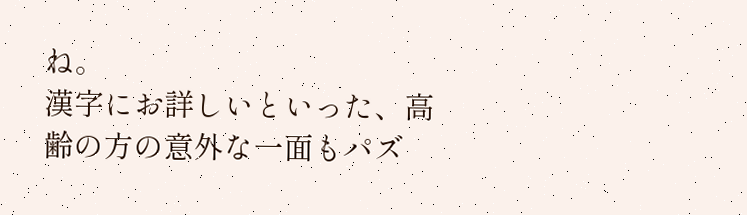ね。
漢字にお詳しいといった、高齢の方の意外な一面もパズ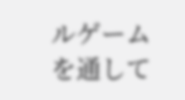ルゲームを通して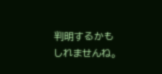判明するかもしれませんね。